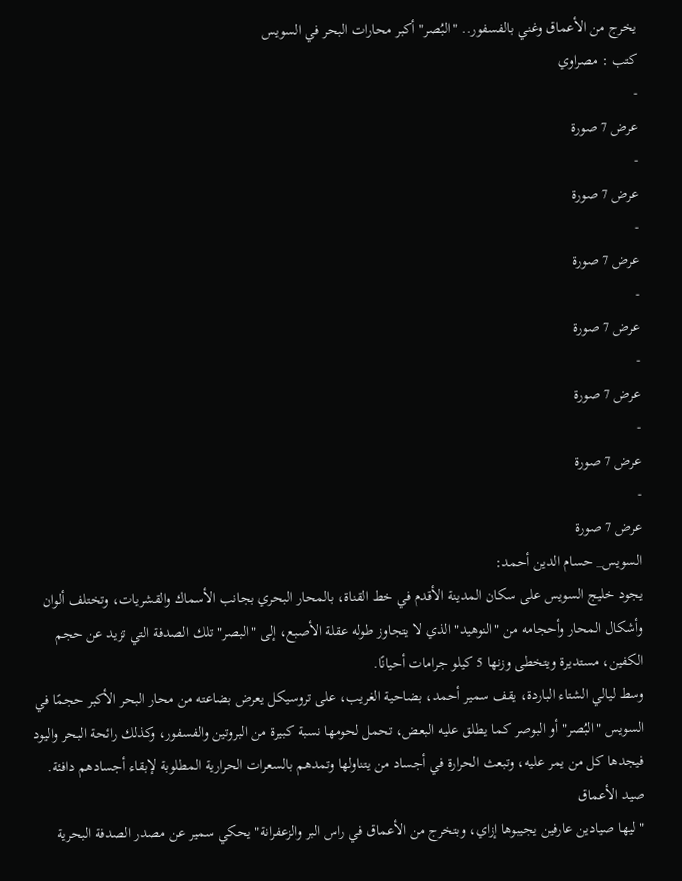يخرج من الأعماق وغني بالفسفور.. "البُصر" أكبر محارات البحر في السويس
كتب : مصراوي
-
عرض 7 صورة
-
عرض 7 صورة
-
عرض 7 صورة
-
عرض 7 صورة
-
عرض 7 صورة
-
عرض 7 صورة
-
عرض 7 صورة
السويس_ حسام الدين أحمد:
يجود خليج السويس على سكان المدينة الأقدم في خط القناة، بالمحار البحري بجانب الأسماك والقشريات، وتختلف ألوان وأشكال المحار وأحجامه من "النوهيد" الذي لا يتجاوز طوله عقلة الأصبع، إلى "البصر" تلك الصدفة التي تزيد عن حجم الكفين، مستديرة ويتخطى وزنها 5 كيلو جرامات أحيانًا.
وسط ليالي الشتاء الباردة، يقف سمير أحمد، بضاحية الغريب، على تروسيكل يعرض بضاعته من محار البحر الأكبر حجمًا في السويس "البُصر" أو البوصر كما يطلق عليه البعض، تحمل لحومها نسبة كبيرة من البروتين والفسفور، وكذلك رائحة البحر واليود فيجدها كل من يمر عليه، وتبعث الحرارة في أجساد من يتناولها وتمدهم بالسعرات الحرارية المطلوبة لإبقاء أجسادهم دافئة.
صيد الأعماق
" ليها صيادين عارفين يجيبوها إزاي، وبتخرج من الأعماق في راس البر والزعفرانة" يحكي سمير عن مصدر الصدفة البحرية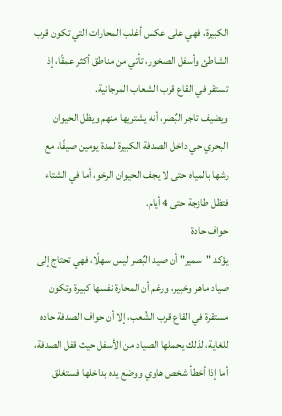الكبيرة، فهي على عكس أغلب المحارات التي تكون قرب الشاطئ وأسفل الصخور، تأتي من مناطق أكثر عمقًا، إذ تستقر في القاع قرب الشعاب المرجانية.
ويضيف تاجر البٌصر، أنه يشتريها منهم ويظل الحيوان البحري حي داخل الصدفة الكبيرة لمدة يومين صيفًا، مع رشها بالمياه حتى لا يجف الحيوان الرخو، أما في الشتاء فتظل طازجة حتى 4 أيام.
حواف حادة
يؤكد "سمير" أن صيد البٌصر ليس سهلًا، فهي تحتاج إلى صياد ماهر وخبير، ورغم أن المحارة نفسها كبيرة وتكون مستقرة في القاع قرب الشُعب، إلا أن حواف الصدفة حاده للغاية، لذلك يحملها الصياد من الأسفل حيث قفل الصدفة، أما إذا أخطأ شخص هاوي ووضع يده بداخلها فستغلق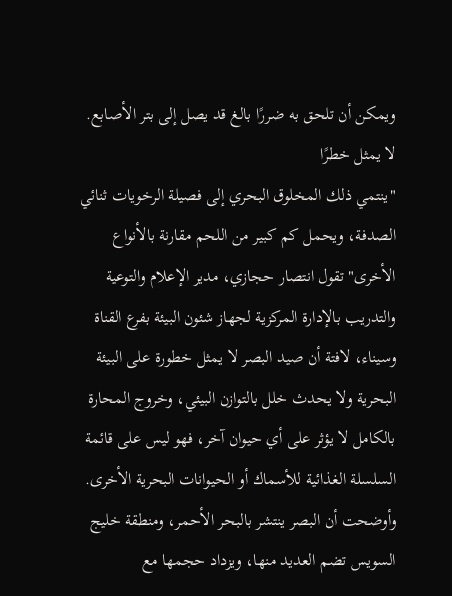ويمكن أن تلحق به ضررًا بالغ قد يصل إلى بتر الأصابع.
لا يمثل خطرًا
"ينتمي ذلك المخلوق البحري إلى فصيلة الرخويات ثنائي الصدفة، ويحمل كم كبير من اللحم مقارنة بالأنواع الأخرى" تقول انتصار حجازي، مدير الإعلام والتوعية والتدريب بالإدارة المركزية لجهاز شئون البيئة بفرع القناة وسيناء، لافتة أن صيد البصر لا يمثل خطورة على البيئة البحرية ولا يحدث خلل بالتوازن البيئي، وخروج المحارة بالكامل لا يؤثر على أي حيوان آخر، فهو ليس على قائمة السلسلة الغذائية للأسماك أو الحيوانات البحرية الأخرى.
وأوضحت أن البصر ينتشر بالبحر الأحمر، ومنطقة خليج السويس تضم العديد منها، ويزداد حجمها مع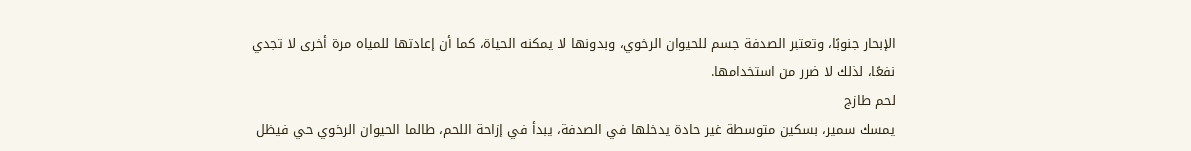الإبحار جنوبًا، وتعتبر الصدفة جسم للحيوان الرخوي، وبدونها لا يمكنه الحياة، كما أن إعادتها للمياه مرة أخرى لا تجدي نفعًا، لذلك لا ضرر من استخدامها.
لحم طازج
يمسك سمير، بسكين متوسطة غير حادة يدخلها في الصدفة، يبدأ في إزاحة اللحم، طالما الحيوان الرخوي حي فيظل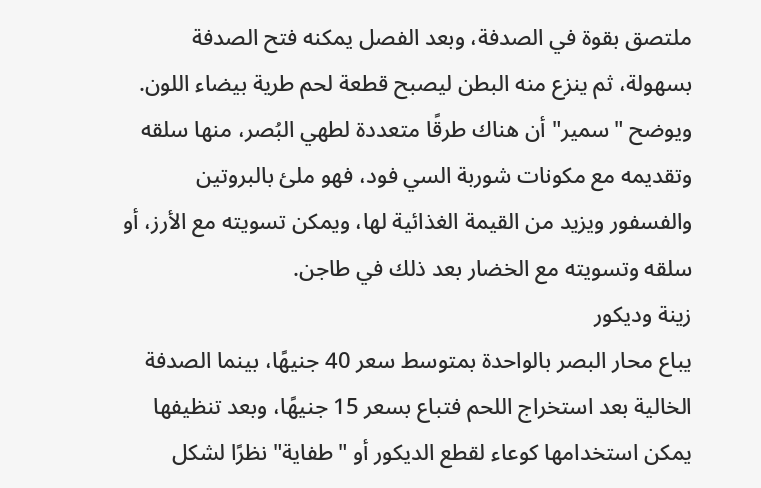ملتصق بقوة في الصدفة، وبعد الفصل يمكنه فتح الصدفة بسهولة، ثم ينزع منه البطن ليصبح قطعة لحم طرية بيضاء اللون.
ويوضح "سمير" أن هناك طرقًا متعددة لطهي البُصر، منها سلقه وتقديمه مع مكونات شوربة السي فود، فهو ملئ بالبروتين والفسفور ويزيد من القيمة الغذائية لها، ويمكن تسويته مع الأرز، أو سلقه وتسويته مع الخضار بعد ذلك في طاجن.
زينة وديكور
يباع محار البصر بالواحدة بمتوسط سعر 40 جنيهًا، بينما الصدفة الخالية بعد استخراج اللحم فتباع بسعر 15 جنيهًا، وبعد تنظيفها يمكن استخدامها كوعاء لقطع الديكور أو "طفاية" نظرًا لشكل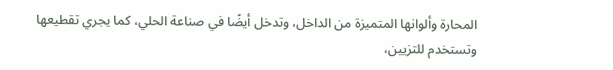المحارة وألوانها المتميزة من الداخل، وتدخل أيضًا في صناعة الحلي، كما يجري تقطيعها وتستخدم للتزيين،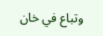وتباع في خان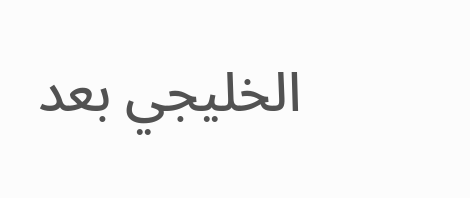الخليجي بعد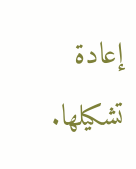إعادة تشكيلها.